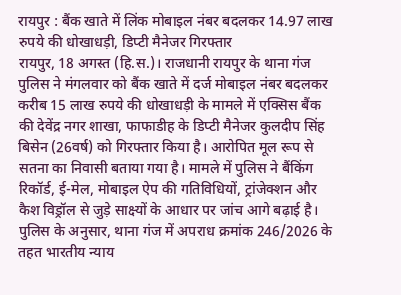रायपुर : बैंक खाते में लिंक मोबाइल नंबर बदलकर 14.97 लाख रुपये की धोखाधड़ी, डिप्टी मैनेजर गिरफ्तार
रायपुर, 18 अगस्त (हि.स.)। राजधानी रायपुर के थाना गंज पुलिस ने मंगलवार को बैंक खाते में दर्ज मोबाइल नंबर बदलकर करीब 15 लाख रुपये की धोखाधड़ी के मामले में एक्सिस बैंक की देवेंद्र नगर शाखा, फाफाडीह के डिप्टी मैनेजर कुलदीप सिंह बिसेन (26वर्ष) को गिरफ्तार किया है। आरोपित मूल रूप से सतना का निवासी बताया गया है। मामले में पुलिस ने बैंकिंग रिकॉर्ड, ई-मेल, मोबाइल ऐप की गतिविधियों, ट्रांजेक्शन और कैश विड्रॉल से जुड़े साक्ष्यों के आधार पर जांच आगे बढ़ाई है।
पुलिस के अनुसार, थाना गंज में अपराध क्रमांक 246/2026 के तहत भारतीय न्याय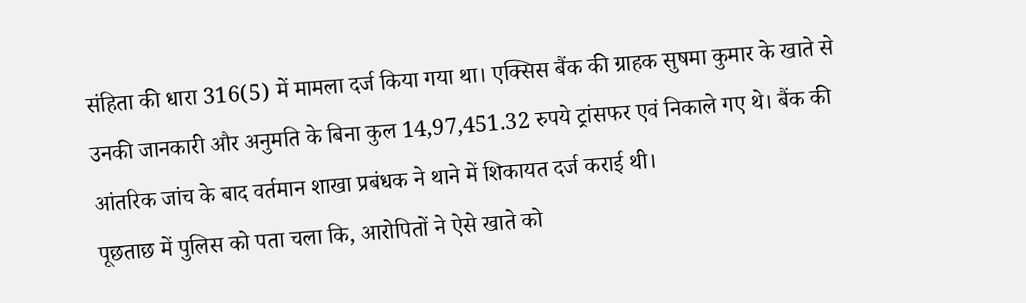संहिता की धारा 316(5) में मामला दर्ज किया गया था। एक्सिस बैंक की ग्राहक सुषमा कुमार के खाते से उनकी जानकारी और अनुमति के बिना कुल 14,97,451.32 रुपये ट्रांसफर एवं निकाले गए थे। बैंक की आंतरिक जांच के बाद वर्तमान शाखा प्रबंधक ने थाने में शिकायत दर्ज कराई थी।
पूछताछ में पुलिस को पता चला कि, आरोपितों ने ऐसे खाते को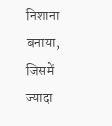निशाना बनाया, जिसमें ज्यादा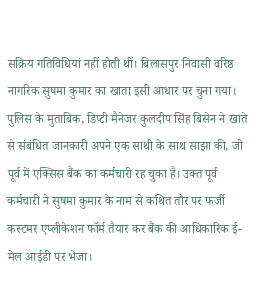सक्रिय गतिविधियां नहीं होती थीं। बिलासपुर निवासी वरिष्ठ नागरिक सुषमा कुमार का खाता इसी आधार पर चुना गया।
पुलिस के मुताबिक, डिप्टी मैनेजर कुलदीप सिंह बिसेन ने खाते से संबंधित जानकारी अपने एक साथी के साथ साझा की, जो पूर्व में एक्सिस बैंक का कर्मचारी रह चुका है। उक्त पूर्व कर्मचारी ने सुषमा कुमार के नाम से कथित तौर पर फर्जी कस्टमर एप्लीकेशन फॉर्म तैयार कर बैंक की आधिकारिक ई-मेल आईडी पर भेजा।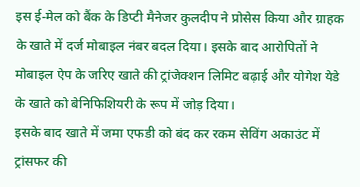इस ई-मेल को बैंक के डिप्टी मैनेजर कुलदीप ने प्रोसेस किया और ग्राहक के खाते में दर्ज मोबाइल नंबर बदल दिया। इसके बाद आरोपितों ने मोबाइल ऐप के जरिए खाते की ट्रांजेक्शन लिमिट बढ़ाई और योगेश येडे के खाते को बेनिफिशियरी के रूप में जोड़ दिया।
इसके बाद खाते में जमा एफडी को बंद कर रकम सेविंग अकाउंट में ट्रांसफर की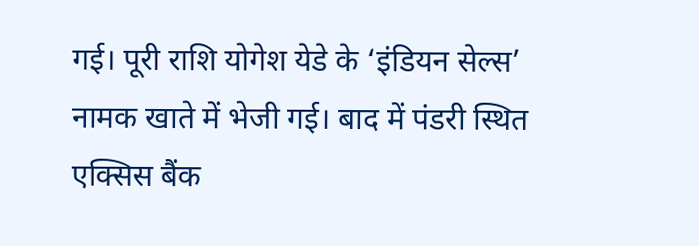गई। पूरी राशि योगेश येडे के ‘इंडियन सेल्स’ नामक खाते में भेजी गई। बाद में पंडरी स्थित एक्सिस बैंक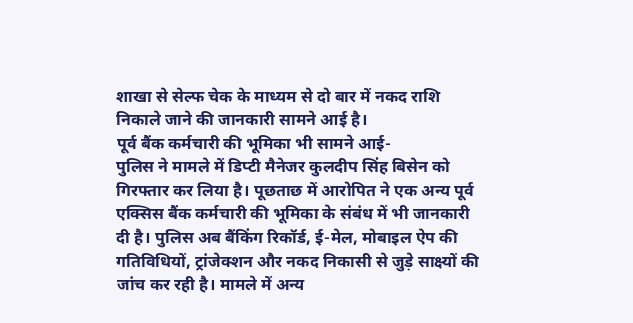शाखा से सेल्फ चेक के माध्यम से दो बार में नकद राशि निकाले जाने की जानकारी सामने आई है।
पूर्व बैंक कर्मचारी की भूमिका भी सामने आई-
पुलिस ने मामले में डिप्टी मैनेजर कुलदीप सिंह बिसेन को गिरफ्तार कर लिया है। पूछताछ में आरोपित ने एक अन्य पूर्व एक्सिस बैंक कर्मचारी की भूमिका के संबंध में भी जानकारी दी है। पुलिस अब बैंकिंग रिकॉर्ड, ई-मेल, मोबाइल ऐप की गतिविधियों, ट्रांजेक्शन और नकद निकासी से जुड़े साक्ष्यों की जांच कर रही है। मामले में अन्य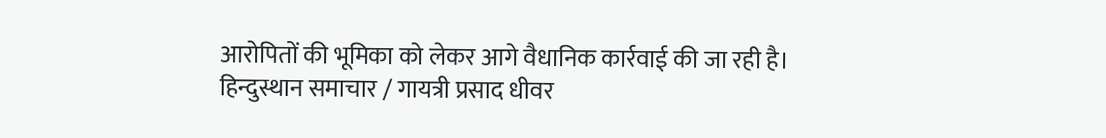आरोपितों की भूमिका को लेकर आगे वैधानिक कार्रवाई की जा रही है।
हिन्दुस्थान समाचार / गायत्री प्रसाद धीवर